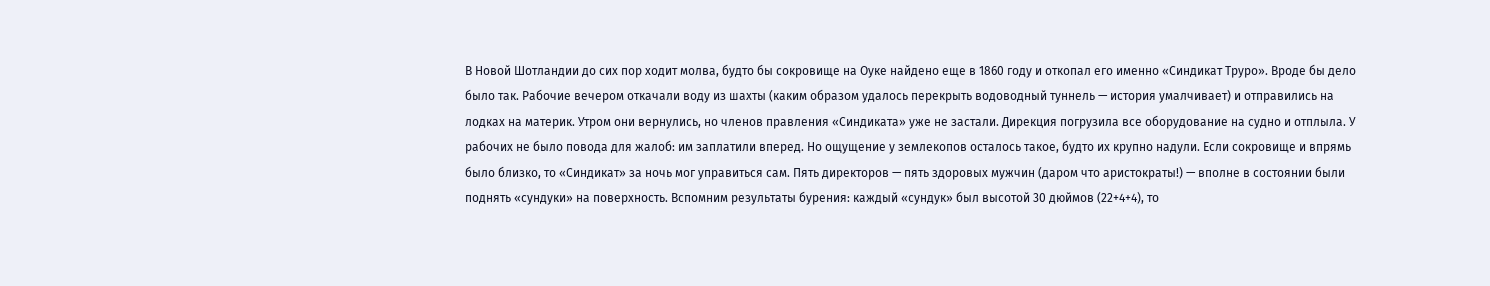В Новой Шотландии до сих пор ходит молва, будто бы сокровище на Оуке найдено еще в 1860 году и откопал его именно «Синдикат Труро». Вроде бы дело было так. Рабочие вечером откачали воду из шахты (каким образом удалось перекрыть водоводный туннель — история умалчивает) и отправились на лодках на материк. Утром они вернулись, но членов правления «Синдиката» уже не застали. Дирекция погрузила все оборудование на судно и отплыла. У рабочих не было повода для жалоб: им заплатили вперед. Но ощущение у землекопов осталось такое, будто их крупно надули. Если сокровище и впрямь было близко, то «Синдикат» за ночь мог управиться сам. Пять директоров — пять здоровых мужчин (даром что аристократы!) — вполне в состоянии были поднять «сундуки» на поверхность. Вспомним результаты бурения: каждый «сундук» был высотой 30 дюймов (22+4+4), то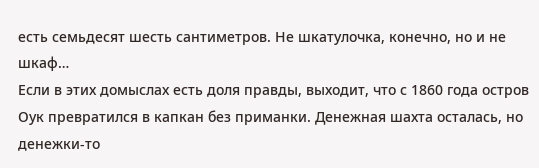есть семьдесят шесть сантиметров. Не шкатулочка, конечно, но и не шкаф…
Если в этих домыслах есть доля правды, выходит, что с 1860 года остров Оук превратился в капкан без приманки. Денежная шахта осталась, но денежки-то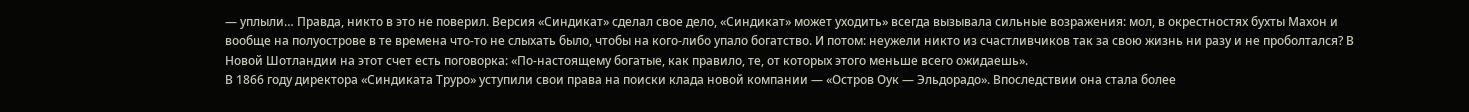— уплыли… Правда, никто в это не поверил. Версия «Синдикат» сделал свое дело, «Синдикат» может уходить» всегда вызывала сильные возражения: мол, в окрестностях бухты Махон и вообще на полуострове в те времена что-то не слыхать было, чтобы на кого-либо упало богатство. И потом: неужели никто из счастливчиков так за свою жизнь ни разу и не проболтался? В Новой Шотландии на этот счет есть поговорка: «По-настоящему богатые, как правило, те, от которых этого меньше всего ожидаешь».
В 1866 году директора «Синдиката Труро» уступили свои права на поиски клада новой компании — «Остров Оук — Эльдорадо». Впоследствии она стала более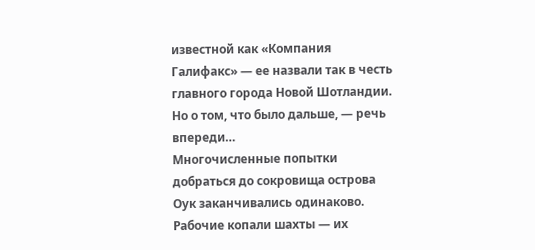известной как «Компания Галифакс» — ее назвали так в честь главного города Новой Шотландии. Но о том, что было дальше, — речь впереди…
Многочисленные попытки добраться до сокровища острова Оук заканчивались одинаково. Рабочие копали шахты — их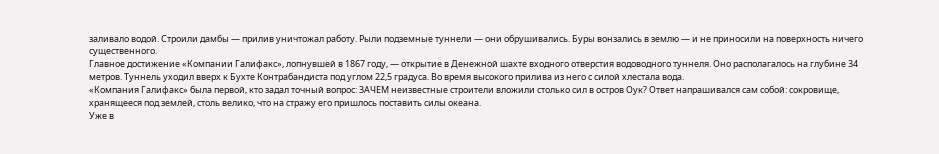заливало водой. Строили дамбы — прилив уничтожал работу. Рыли подземные туннели — они обрушивались. Буры вонзались в землю — и не приносили на поверхность ничего существенного.
Главное достижение «Компании Галифакс», лопнувшей в 1867 году, — открытие в Денежной шахте входного отверстия водоводного туннеля. Оно располагалось на глубине 34 метров. Туннель уходил вверх к Бухте Контрабандиста под углом 22,5 градуса. Во время высокого прилива из него с силой хлестала вода.
«Компания Галифакс» была первой, кто задал точный вопрос: ЗАЧЕМ неизвестные строители вложили столько сил в остров Оук? Ответ напрашивался сам собой: сокровище, хранящееся под землей, столь велико, что на стражу его пришлось поставить силы океана.
Уже в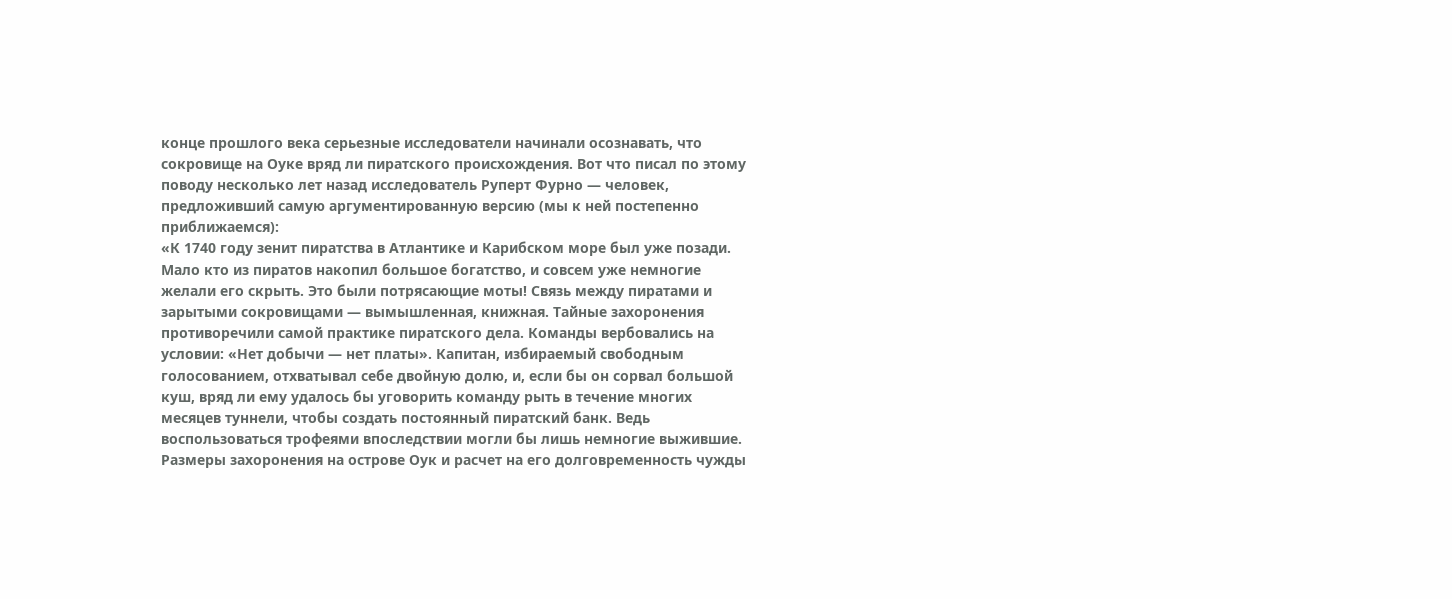конце прошлого века серьезные исследователи начинали осознавать, что сокровище на Оуке вряд ли пиратского происхождения. Вот что писал по этому поводу несколько лет назад исследователь Руперт Фурно — человек, предложивший самую аргументированную версию (мы к ней постепенно приближаемся):
«К 1740 году зенит пиратства в Атлантике и Карибском море был уже позади. Мало кто из пиратов накопил большое богатство, и совсем уже немногие желали его скрыть. Это были потрясающие моты! Связь между пиратами и зарытыми сокровищами — вымышленная, книжная. Тайные захоронения противоречили самой практике пиратского дела. Команды вербовались на условии: «Нет добычи — нет платы». Капитан, избираемый свободным голосованием, отхватывал себе двойную долю, и, если бы он сорвал большой куш, вряд ли ему удалось бы уговорить команду рыть в течение многих месяцев туннели, чтобы создать постоянный пиратский банк. Ведь воспользоваться трофеями впоследствии могли бы лишь немногие выжившие. Размеры захоронения на острове Оук и расчет на его долговременность чужды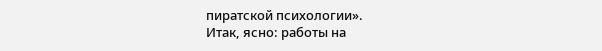пиратской психологии».
Итак, ясно: работы на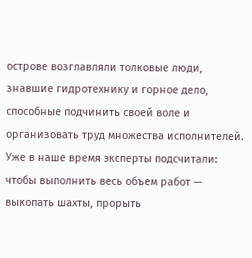острове возглавляли толковые люди, знавшие гидротехнику и горное дело, способные подчинить своей воле и организовать труд множества исполнителей. Уже в наше время эксперты подсчитали: чтобы выполнить весь объем работ — выкопать шахты, прорыть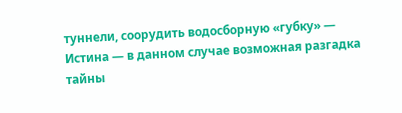туннели, соорудить водосборную «губку» —
Истина — в данном случае возможная разгадка тайны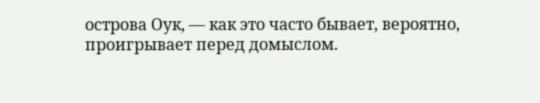острова Оук, — как это часто бывает, вероятно, проигрывает перед домыслом.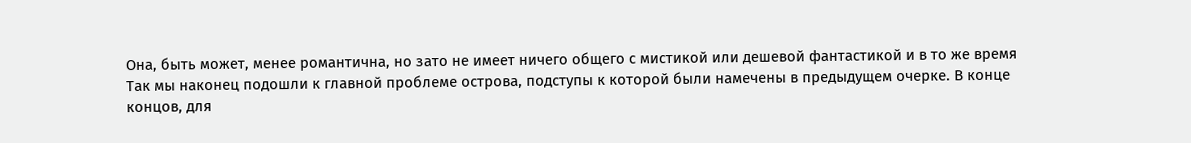Она, быть может, менее романтична, но зато не имеет ничего общего с мистикой или дешевой фантастикой и в то же время
Так мы наконец подошли к главной проблеме острова, подступы к которой были намечены в предыдущем очерке. В конце концов, для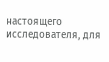настоящего исследователя, для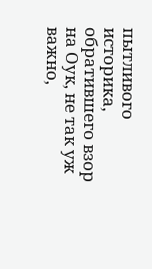пытливого историка, обратившего взор на Оук, не так уж важно,